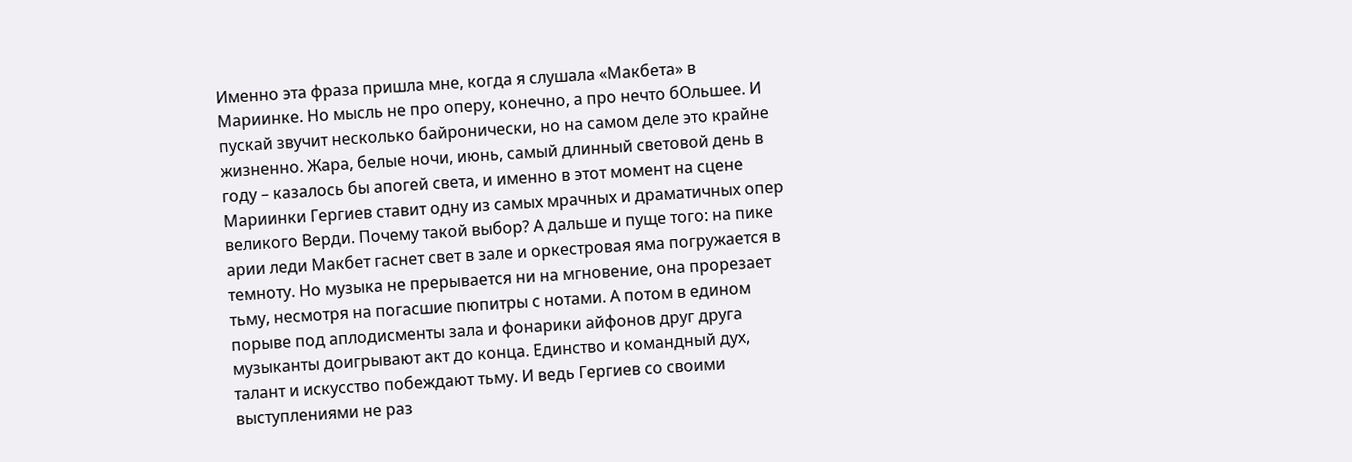Именно эта фраза пришла мне, когда я слушала «Макбета» в Мариинке. Но мысль не про оперу, конечно, а про нечто бОльшее. И пускай звучит несколько байронически, но на самом деле это крайне жизненно. Жара, белые ночи, июнь, самый длинный световой день в году – казалось бы апогей света, и именно в этот момент на сцене Мариинки Гергиев ставит одну из самых мрачных и драматичных опер великого Верди. Почему такой выбор? А дальше и пуще того: на пике арии леди Макбет гаснет свет в зале и оркестровая яма погружается в темноту. Но музыка не прерывается ни на мгновение, она прорезает тьму, несмотря на погасшие пюпитры с нотами. А потом в едином порыве под аплодисменты зала и фонарики айфонов друг друга музыканты доигрывают акт до конца. Единство и командный дух, талант и искусство побеждают тьму. И ведь Гергиев со своими выступлениями не раз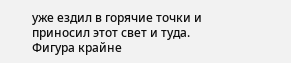уже ездил в горячие точки и приносил этот свет и туда. Фигура крайне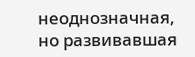неоднозначная, но развивавшая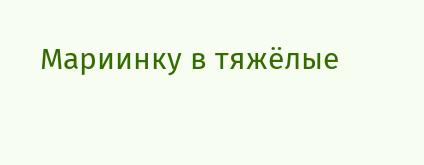Мариинку в тяжёлые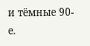и тёмные 90-е.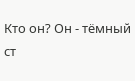Кто он? Он - тёмный ст